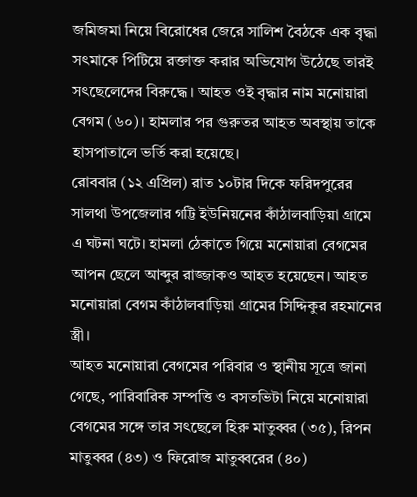জমিজমা নিয়ে বিরোধের জেরে সালিশ বৈঠকে এক বৃদ্ধা সৎমাকে পিটিয়ে রক্তাক্ত করার অভিযোগ উঠেছে তারই সৎছেলেদের বিরুদ্ধে। আহত ওই বৃদ্ধার নাম মনোয়ারা বেগম (৬০)। হামলার পর গুরুতর আহত অবস্থায় তাকে হাসপাতালে ভর্তি করা হয়েছে।
রোববার (১২ এপ্রিল) রাত ১০টার দিকে ফরিদপুরের সালথা উপজেলার গট্টি ইউনিয়নের কাঁঠালবাড়িয়া গ্রামে এ ঘটনা ঘটে। হামলা ঠেকাতে গিয়ে মনোয়ারা বেগমের আপন ছেলে আব্দুর রাজ্জাকও আহত হয়েছেন। আহত মনোয়ারা বেগম কাঁঠালবাড়িয়া গ্রামের সিদ্দিকুর রহমানের স্ত্রী।
আহত মনোয়ারা বেগমের পরিবার ও স্থানীয় সূত্রে জানা গেছে, পারিবারিক সম্পত্তি ও বসতভিটা নিয়ে মনোয়ারা বেগমের সঙ্গে তার সৎছেলে হিরু মাতুব্বর (৩৫), রিপন মাতুব্বর (৪৩) ও ফিরোজ মাতুব্বরের (৪০)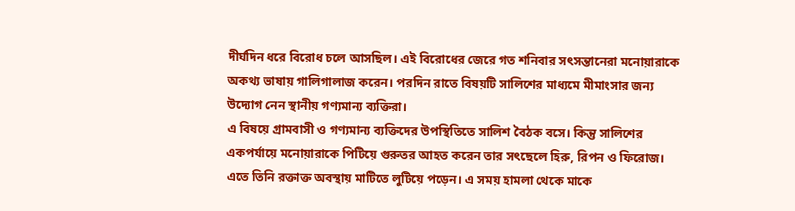দীর্ঘদিন ধরে বিরোধ চলে আসছিল। এই বিরোধের জেরে গত শনিবার সৎসন্তানেরা মনোয়ারাকে অকথ্য ভাষায় গালিগালাজ করেন। পরদিন রাতে বিষয়টি সালিশের মাধ্যমে মীমাংসার জন্য উদ্যোগ নেন স্থানীয় গণ্যমান্য ব্যক্তিরা।
এ বিষয়ে গ্রামবাসী ও গণ্যমান্য ব্যক্তিদের উপস্থিতিতে সালিশ বৈঠক বসে। কিন্তু সালিশের একপর্যায়ে মনোয়ারাকে পিটিয়ে গুরুতর আহত করেন তার সৎছেলে হিরু, রিপন ও ফিরোজ। এতে তিনি রক্তাক্ত অবস্থায় মাটিতে লুটিয়ে পড়েন। এ সময় হামলা থেকে মাকে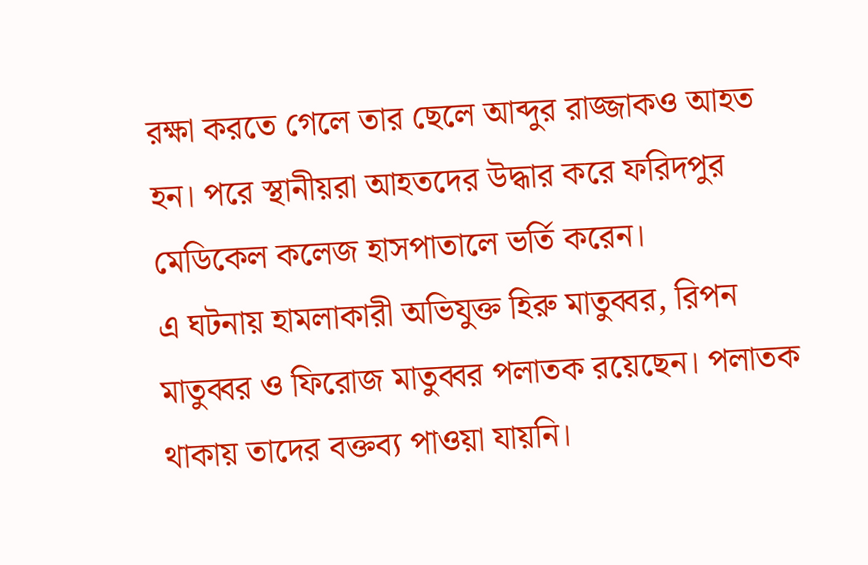রক্ষা করতে গেলে তার ছেলে আব্দুর রাজ্জাকও আহত হন। পরে স্থানীয়রা আহতদের উদ্ধার করে ফরিদপুর মেডিকেল কলেজ হাসপাতালে ভর্তি করেন।
এ ঘটনায় হামলাকারী অভিযুক্ত হিরু মাতুব্বর, রিপন মাতুব্বর ও ফিরোজ মাতুব্বর পলাতক রয়েছেন। পলাতক থাকায় তাদের বক্তব্য পাওয়া যায়নি।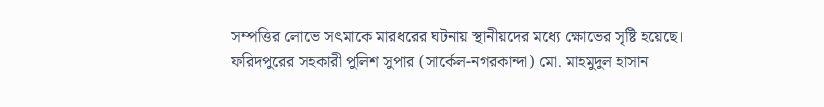সম্পত্তির লোভে সৎমাকে মারধরের ঘটনায় স্থানীয়দের মধ্যে ক্ষোভের সৃষ্টি হয়েছে।
ফরিদপুরের সহকারী পুলিশ সুপার (সার্কেল-নগরকান্দা) মো. মাহমুদুল হাসান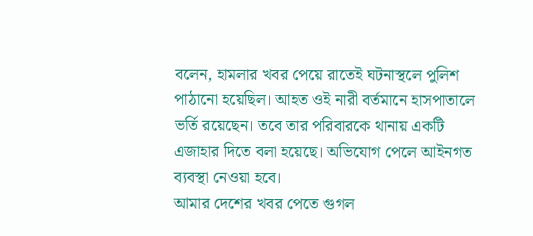বলেন, হামলার খবর পেয়ে রাতেই ঘটনাস্থলে পুলিশ পাঠানো হয়েছিল। আহত ওই নারী বর্তমানে হাসপাতালে ভর্তি রয়েছেন। তবে তার পরিবারকে থানায় একটি এজাহার দিতে বলা হয়েছে। অভিযোগ পেলে আইনগত ব্যবস্থা নেওয়া হবে।
আমার দেশের খবর পেতে গুগল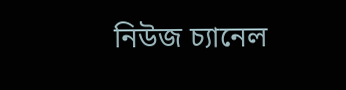নিউজ চ্যানেল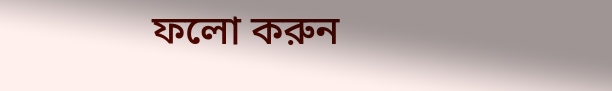ফলো করুন